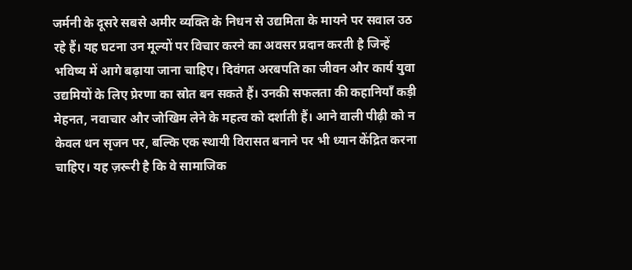जर्मनी के दूसरे सबसे अमीर व्यक्ति के निधन से उद्यमिता के मायने पर सवाल उठ रहे हैं। यह घटना उन मूल्यों पर विचार करने का अवसर प्रदान करती है जिन्हें भविष्य में आगे बढ़ाया जाना चाहिए। दिवंगत अरबपति का जीवन और कार्य युवा उद्यमियों के लिए प्रेरणा का स्रोत बन सकते हैं। उनकी सफलता की कहानियाँ कड़ी मेहनत, नवाचार और जोखिम लेने के महत्व को दर्शाती हैं। आने वाली पीढ़ी को न केवल धन सृजन पर, बल्कि एक स्थायी विरासत बनाने पर भी ध्यान केंद्रित करना चाहिए। यह ज़रूरी है कि वे सामाजिक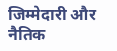जिम्मेदारी और नैतिक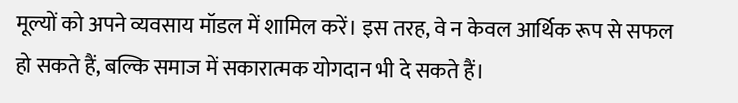मूल्यों को अपने व्यवसाय मॉडल में शामिल करें। इस तरह, वे न केवल आर्थिक रूप से सफल हो सकते हैं, बल्कि समाज में सकारात्मक योगदान भी दे सकते हैं।